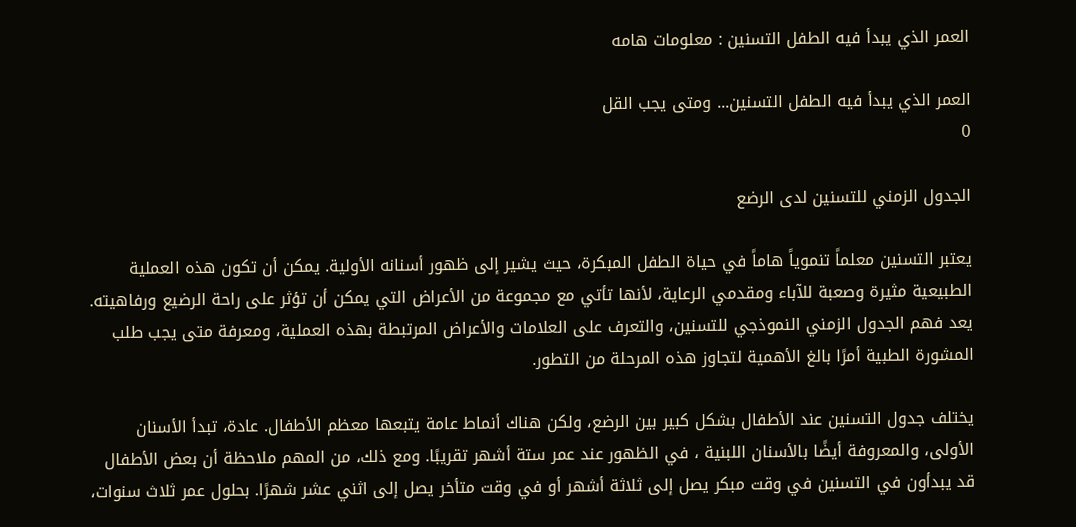العمر الذي يبدأ فيه الطفل التسنين : معلومات هامه

العمر الذي يبدأ فيه الطفل التسنين... ومتى يجب القل
0

الجدول الزمني للتسنين لدى الرضع

يعتبر التسنين معلماً تنموياً هاماً في حياة الطفل المبكرة، حيث يشير إلى ظهور أسنانه الأولية. يمكن أن تكون هذه العملية الطبيعية مثيرة وصعبة للآباء ومقدمي الرعاية، لأنها تأتي مع مجموعة من الأعراض التي يمكن أن تؤثر على راحة الرضيع ورفاهيته. يعد فهم الجدول الزمني النموذجي للتسنين، والتعرف على العلامات والأعراض المرتبطة بهذه العملية، ومعرفة متى يجب طلب المشورة الطبية أمرًا بالغ الأهمية لتجاوز هذه المرحلة من التطور.

يختلف جدول التسنين عند الأطفال بشكل كبير بين الرضع، ولكن هناك أنماط عامة يتبعها معظم الأطفال. عادة، تبدأ الأسنان الأولى، والمعروفة أيضًا بالأسنان اللبنية ، في الظهور عند عمر ستة أشهر تقريبًا. ومع ذلك، من المهم ملاحظة أن بعض الأطفال قد يبدأون في التسنين في وقت مبكر يصل إلى ثلاثة أشهر أو في وقت متأخر يصل إلى اثني عشر شهرًا. بحلول عمر ثلاث سنوات،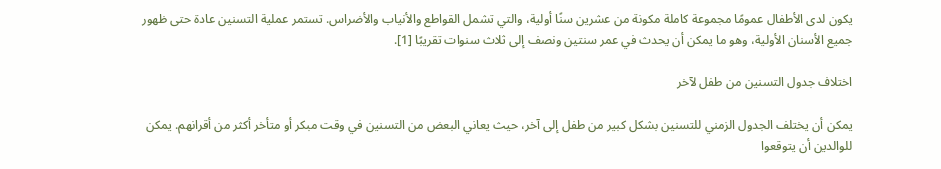يكون لدى الأطفال عمومًا مجموعة كاملة مكونة من عشرين سنًا أولية، والتي تشمل القواطع والأنياب والأضراس. تستمر عملية التسنين عادة حتى ظهور جميع الأسنان الأولية، وهو ما يمكن أن يحدث في عمر سنتين ونصف إلى ثلاث سنوات تقريبًا [1].

اختلاف جدول التسنين من طفل لآخر

يمكن أن يختلف الجدول الزمني للتسنين بشكل كبير من طفل إلى آخر، حيث يعاني البعض من التسنين في وقت مبكر أو متأخر أكثر من أقرانهم. يمكن للوالدين أن يتوقعوا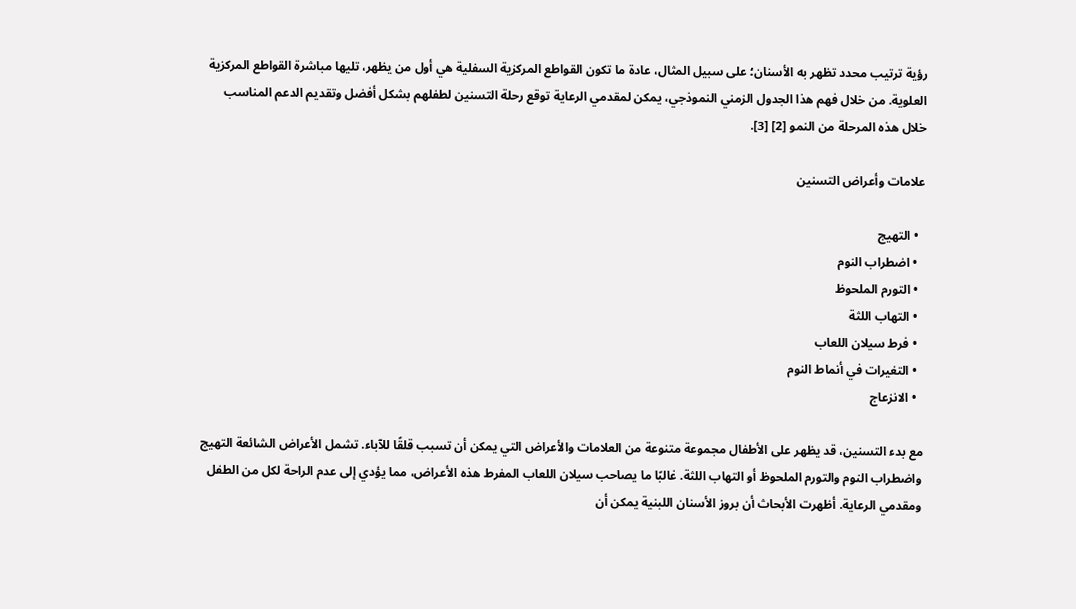رؤية ترتيب محدد تظهر به الأسنان؛ على سبيل المثال، عادة ما تكون القواطع المركزية السفلية هي أول من يظهر، تليها مباشرة القواطع المركزية العلوية. من خلال فهم هذا الجدول الزمني النموذجي، يمكن لمقدمي الرعاية توقع رحلة التسنين لطفلهم بشكل أفضل وتقديم الدعم المناسب خلال هذه المرحلة من النمو [2] [3].

علامات وأعراض التسنين

  • التهيج
  • اضطراب النوم
  • التورم الملحوظ
  • التهاب اللثة
  • فرط سيلان اللعاب
  • التغيرات في أنماط النوم
  • الانزعاج

مع بدء التسنين، قد يظهر على الأطفال مجموعة متنوعة من العلامات والأعراض التي يمكن أن تسبب قلقًا للآباء. تشمل الأعراض الشائعة التهيج واضطراب النوم والتورم الملحوظ أو التهاب اللثة. غالبًا ما يصاحب سيلان اللعاب المفرط هذه الأعراض، مما يؤدي إلى عدم الراحة لكل من الطفل ومقدمي الرعاية. أظهرت الأبحاث أن بروز الأسنان اللبنية يمكن أن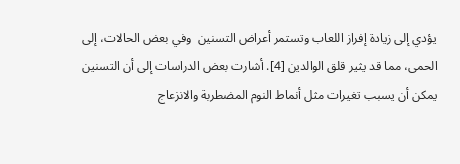يؤدي إلى زيادة إفراز اللعاب وتستمر أعراض التسنين  وفي بعض الحالات، إلى الحمى، مما قد يثير قلق الوالدين [4]. أشارت بعض الدراسات إلى أن التسنين يمكن أن يسبب تغيرات مثل أنماط النوم المضطربة والانزعاج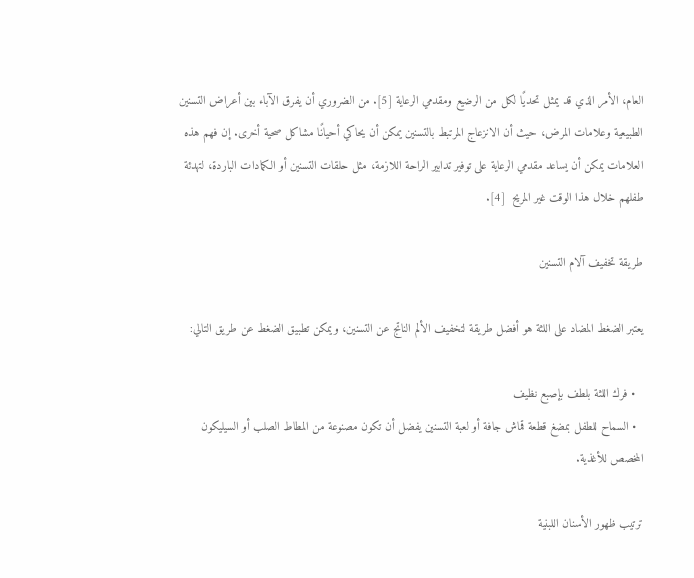العام، الأمر الذي قد يمثل تحديًا لكل من الرضيع ومقدمي الرعاية [5]. من الضروري أن يفرق الآباء بين أعراض التسنين الطبيعية وعلامات المرض، حيث أن الانزعاج المرتبط بالتسنين يمكن أن يحاكي أحيانًا مشاكل صحية أخرى. إن فهم هذه العلامات يمكن أن يساعد مقدمي الرعاية على توفير تدابير الراحة اللازمة، مثل حلقات التسنين أو الكمادات الباردة، لتهدئة طفلهم خلال هذا الوقت غير المريح  [4].

طريقة تخفيف آلام التسنين

يعتبر الضغط المضاد على اللثة هو أفضل طريقة لتخفيف الألم الناتج عن التسنين، ويمكن تطبيق الضغط عن طريق التالي:

  • فرك اللثة بلطف بإصبع نظيف
  • السماح للطفل بمضغ قطعة قماش جافة أو لعبة التسنين يفضل أن تكون مصنوعة من المطاط الصلب أو السيليكون المخصص للأغذية.

ترتيب ظهور الأسنان اللبنية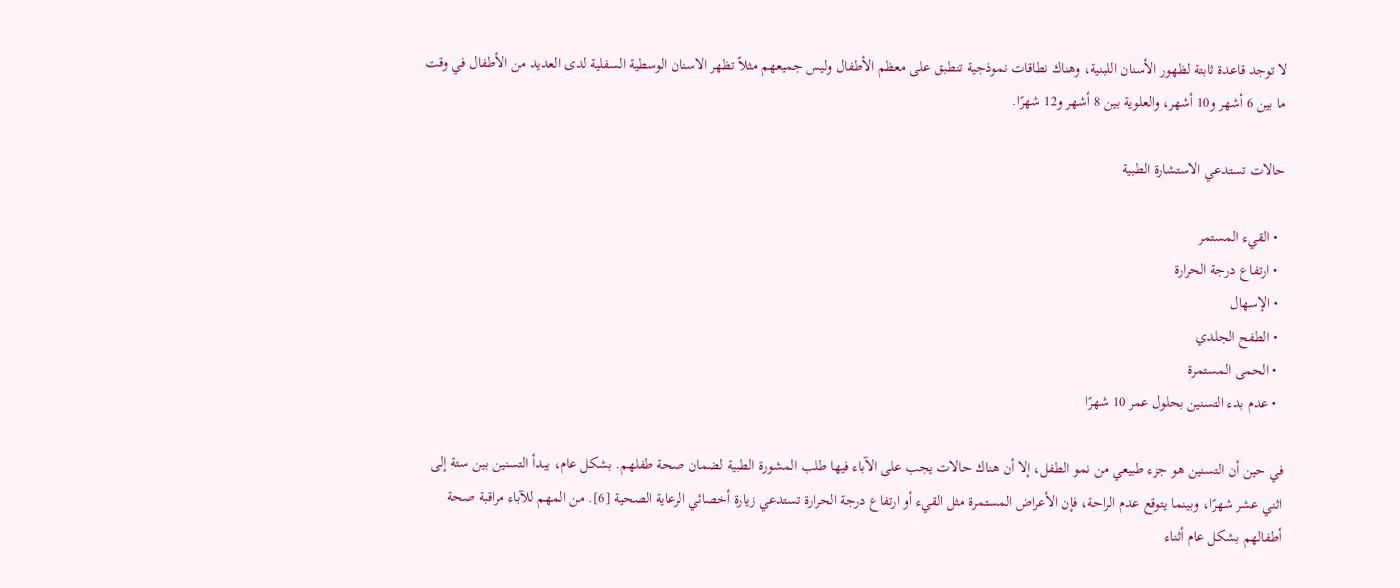لا توجد قاعدة ثابتة لظهور الأسنان اللبنية، وهناك نطاقات نموذجية تنطبق على معظم الأطفال وليس جميعهم مثلاً تظهر الاسنان الوسطية السفلية لدى العديد من الأطفال في وقت ما بين 6 أشهر و10 أشهر، والعلوية بين 8 أشهر و12 شهرًا.

حالات تستدعي الاستشارة الطبية

  • القيء المستمر
  • ارتفاع درجة الحرارة
  • الإسهال
  • الطفح الجلدي
  • الحمى المستمرة
  • عدم بدء التسنين بحلول عمر 10 شهرًا

في حين أن التسنين هو جزء طبيعي من نمو الطفل، إلا أن هناك حالات يجب على الآباء فيها طلب المشورة الطبية لضمان صحة طفلهم. بشكل عام، يبدأ التسنين بين ستة إلى اثني عشر شهرًا، وبينما يتوقع عدم الراحة، فإن الأعراض المستمرة مثل القيء أو ارتفاع درجة الحرارة تستدعي زيارة أخصائي الرعاية الصحية [6]. من المهم للآباء مراقبة صحة أطفالهم بشكل عام أثناء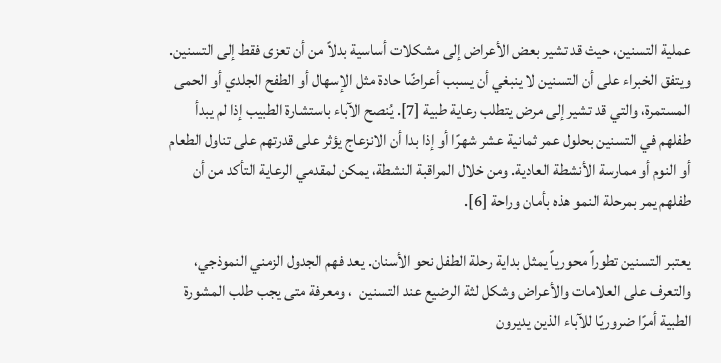عملية التسنين، حيث قد تشير بعض الأعراض إلى مشكلات أساسية بدلاً من أن تعزى فقط إلى التسنين. ويتفق الخبراء على أن التسنين لا ينبغي أن يسبب أعراضًا حادة مثل الإسهال أو الطفح الجلدي أو الحمى المستمرة، والتي قد تشير إلى مرض يتطلب رعاية طبية [7]. يُنصح الآباء باستشارة الطبيب إذا لم يبدأ طفلهم في التسنين بحلول عمر ثمانية عشر شهرًا أو إذا بدا أن الانزعاج يؤثر على قدرتهم على تناول الطعام أو النوم أو ممارسة الأنشطة العادية. ومن خلال المراقبة النشطة، يمكن لمقدمي الرعاية التأكد من أن طفلهم يمر بمرحلة النمو هذه بأمان وراحة [6].

يعتبر التسنين تطوراً محورياً يمثل بداية رحلة الطفل نحو الأسنان. يعد فهم الجدول الزمني النموذجي، والتعرف على العلامات والأعراض وشكل لثة الرضيع عند التسنين  ، ومعرفة متى يجب طلب المشورة الطبية أمرًا ضروريًا للآباء الذين يديرون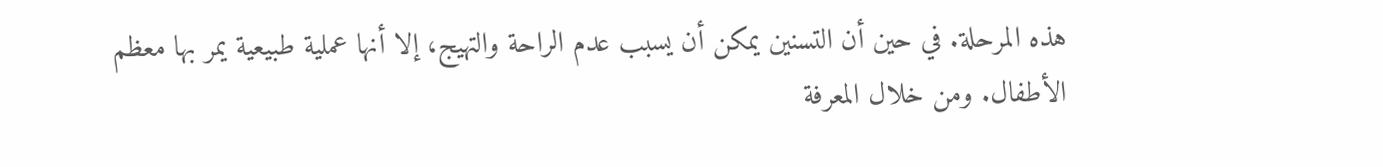هذه المرحلة. في حين أن التسنين يمكن أن يسبب عدم الراحة والتهيج، إلا أنها عملية طبيعية يمر بها معظم الأطفال. ومن خلال المعرفة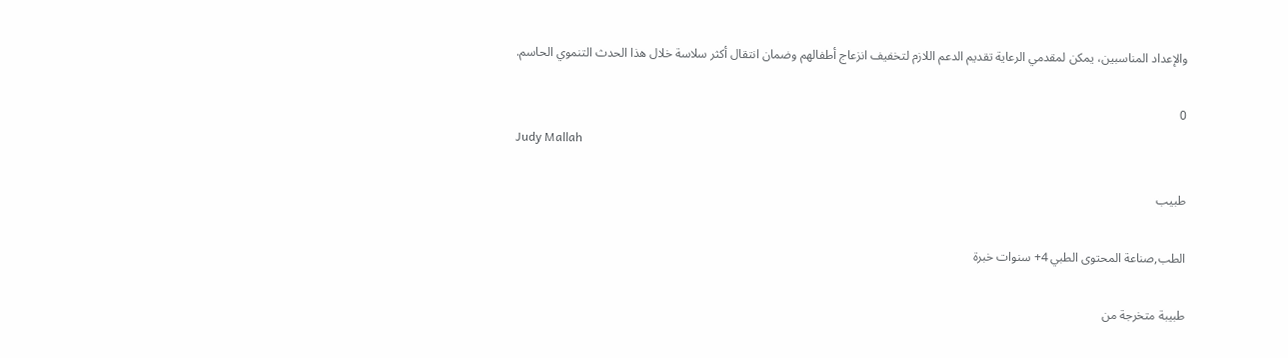والإعداد المناسبين، يمكن لمقدمي الرعاية تقديم الدعم اللازم لتخفيف انزعاج أطفالهم وضمان انتقال أكثر سلاسة خلال هذا الحدث التنموي الحاسم.

0
Judy Mallah

طبيب

الطب,صناعة المحتوى الطبي 4+ سنوات خبرة

طبيبة متخرجة من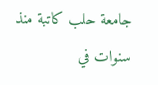جامعة حلب كاتبة منذ سنوات في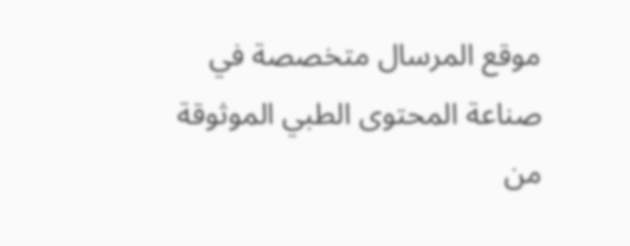موقع المرسال متخصصة في صناعة المحتوى الطبي الموثوقة من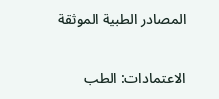المصادر الطبية الموثقة

الاعتمادات: الطب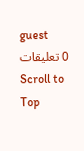guest
0 تعليقات
Scroll to Top